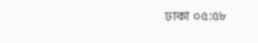ঢাকা ০৫:৫৮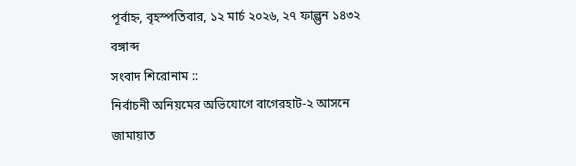পূর্বাহ্ন, বৃহস্পতিবার, ১২ মার্চ ২০২৬, ২৭ ফাল্গুন ১৪৩২ বঙ্গাব্দ
সংবাদ শিরোনাম ::
নির্বাচনী অনিয়মের অভিযোগে বাগেরহাট-২ আসনে জামায়াত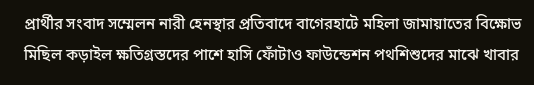প্রার্থীর সংবাদ সম্মেলন নারী হেনস্থার প্রতিবাদে বাগেরহাটে মহিলা জামায়াতের বিক্ষোভ মিছিল কড়াইল ক্ষতিগ্রস্তদের পাশে হাসি ফোঁটাও ফাউন্ডেশন পথশিশুদের মাঝে খাবার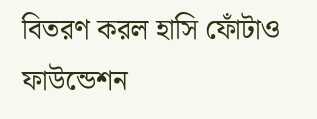বিতরণ করল হাসি ফোঁটাও ফাউন্ডেশন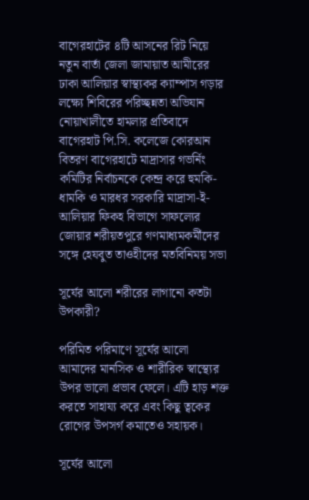বাগেরহাটের ৪টি আসনের রিট নিয়ে নতুন বার্তা জেলা জামায়াত আমীরের ঢাকা আলিয়ার স্বাস্থ্যকর ক্যাম্পাস গড়ার লক্ষ্যে শিবিরের পরিচ্ছন্নতা অভিযান নোয়াখালীতে হামলার প্রতিবাদে বাগেরহাট পি.সি. কলেজে কোরআন বিতরণ বাগেরহাটে মাদ্রাসার গভর্নিং কমিটির নির্বাচনকে কেন্দ্র করে হুমকি-ধামকি ও মারধর সরকারি মাদ্রাসা-ই-আলিয়ার ফিকহ বিভাগে সাফল্যের জোয়ার শরীয়তপুরে গণমাধ্যমকর্মীদের সঙ্গে হেযবুত তাওহীদের মতবিনিময় সভা

সূর্যের আলো শরীরের লাগানো কতটা উপকারী?

পরিমিত পরিমাণে সূর্যের আলো আমাদের মানসিক ও শারীরিক স্বাস্থ্যের উপর ভালো প্রভাব ফেলে। এটি হাড় শক্ত করতে সাহায্য করে এবং কিছু ত্বকের রোগের উপসর্গ কমাতেও সহায়ক।

সূর্যের আলো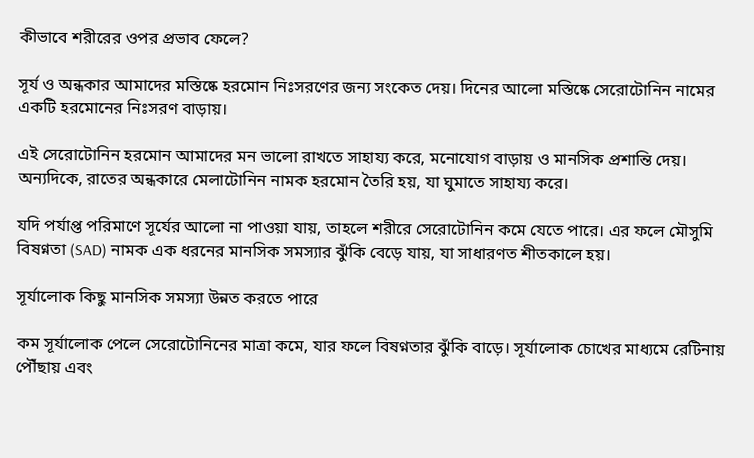কীভাবে শরীরের ওপর প্রভাব ফেলে?

সূর্য ও অন্ধকার আমাদের মস্তিষ্কে হরমোন নিঃসরণের জন্য সংকেত দেয়। দিনের আলো মস্তিষ্কে সেরোটোনিন নামের একটি হরমোনের নিঃসরণ বাড়ায়।

এই সেরোটোনিন হরমোন আমাদের মন ভালো রাখতে সাহায্য করে, মনোযোগ বাড়ায় ও মানসিক প্রশান্তি দেয়। অন্যদিকে, রাতের অন্ধকারে মেলাটোনিন নামক হরমোন তৈরি হয়, যা ঘুমাতে সাহায্য করে।

যদি পর্যাপ্ত পরিমাণে সূর্যের আলো না পাওয়া যায়, তাহলে শরীরে সেরোটোনিন কমে যেতে পারে। এর ফলে মৌসুমি বিষণ্নতা (SAD) নামক এক ধরনের মানসিক সমস্যার ঝুঁকি বেড়ে যায়, যা সাধারণত শীতকালে হয়।

সূর্যালোক কিছু মানসিক সমস্যা উন্নত করতে পারে

কম সূর্যালোক পেলে সেরোটোনিনের মাত্রা কমে, যার ফলে বিষণ্নতার ঝুঁকি বাড়ে। সূর্যালোক চোখের মাধ্যমে রেটিনায় পৌঁছায় এবং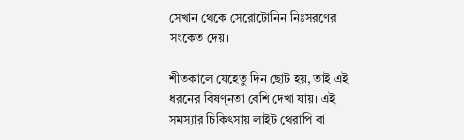সেখান থেকে সেরোটোনিন নিঃসরণের সংকেত দেয়।

শীতকালে যেহেতু দিন ছোট হয়, তাই এই ধরনের বিষণ্নতা বেশি দেখা যায়। এই সমস্যার চিকিৎসায় লাইট থেরাপি বা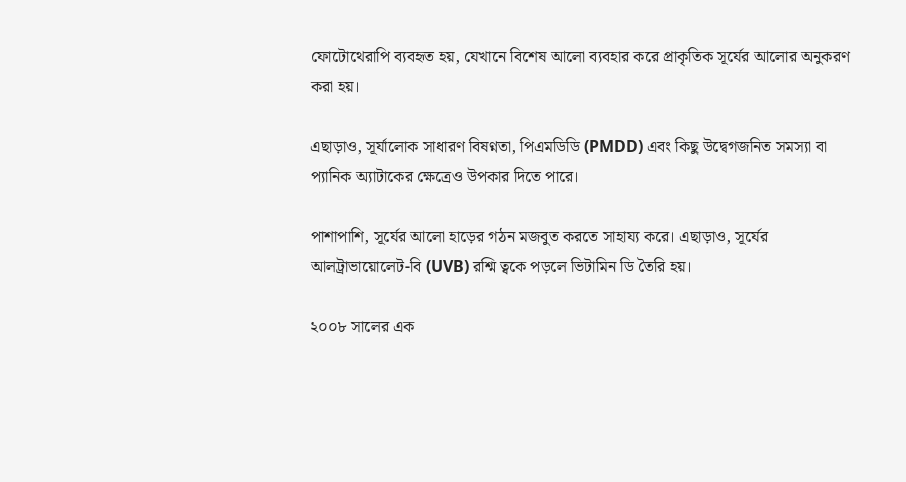ফোটোথেরাপি ব্যবহৃত হয়, যেখানে বিশেষ আলো ব্যবহার করে প্রাকৃতিক সূর্যের আলোর অনুকরণ করা হয়।

এছাড়াও, সূর্যালোক সাধারণ বিষণ্নতা, পিএমডিডি (PMDD) এবং কিছু উদ্বেগজনিত সমস্যা বা প্যানিক অ্যাটাকের ক্ষেত্রেও উপকার দিতে পারে।

পাশাপাশি, সূর্যের আলো হাড়ের গঠন মজবুত করতে সাহায্য করে। এছাড়াও, সূর্যের আলট্রাভায়োলেট-বি (UVB) রশ্মি ত্বকে পড়লে ভিটামিন ডি তৈরি হয়।

২০০৮ সালের এক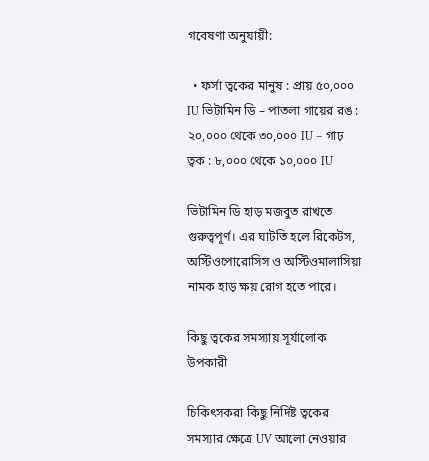গবেষণা অনুযায়ী:

  • ফর্সা ত্বকের মানুষ : প্রায় ৫০,০০০ IU ভিটামিন ডি – পাতলা গায়ের রঙ : ২০,০০০ থেকে ৩০,০০০ IU – গাঢ় ত্বক : ৮,০০০ থেকে ১০,০০০ IU

ভিটামিন ডি হাড় মজবুত রাখতে গুরুত্বপূর্ণ। এর ঘাটতি হলে রিকেটস, অস্টিওপোরোসিস ও অস্টিওমালাসিয়া নামক হাড় ক্ষয় রোগ হতে পারে।

কিছু ত্বকের সমস্যায় সূর্যালোক উপকারী

চিকিৎসকরা কিছু নির্দিষ্ট ত্বকের সমস্যার ক্ষেত্রে UV আলো নেওয়ার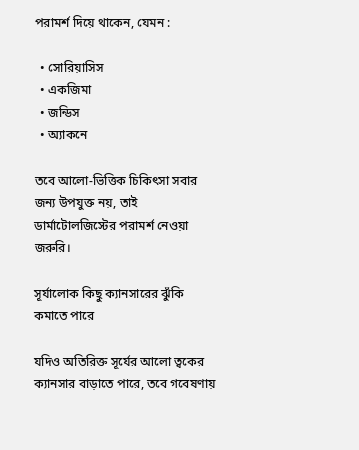পরামর্শ দিয়ে থাকেন, যেমন :

  • সোরিয়াসিস
  • একজিমা
  • জন্ডিস
  • অ্যাকনে

তবে আলো-ভিত্তিক চিকিৎসা সবার জন্য উপযুক্ত নয়, তাই ডার্মাটোলজিস্টের পরামর্শ নেওয়া জরুরি।

সূর্যালোক কিছু ক্যানসারের ঝুঁকি কমাতে পারে

যদিও অতিরিক্ত সূর্যের আলো ত্বকের ক্যানসার বাড়াতে পারে, তবে গবেষণায়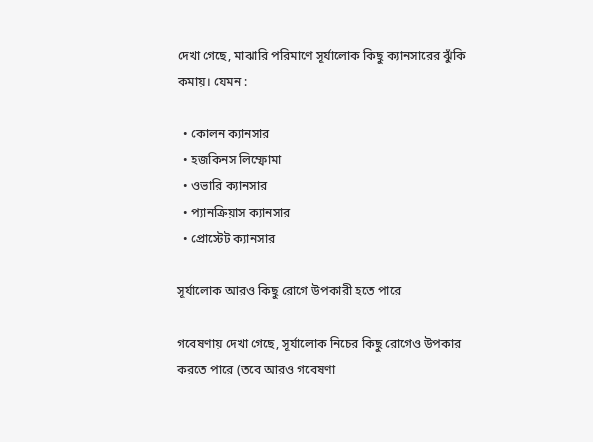দেখা গেছে, মাঝারি পরিমাণে সূর্যালোক কিছু ক্যানসারের ঝুঁকি কমায়। যেমন :

  • কোলন ক্যানসার
  • হজকিনস লিম্ফোমা
  • ওভারি ক্যানসার
  • প্যানক্রিয়াস ক্যানসার
  • প্রোস্টেট ক্যানসার

সূর্যালোক আরও কিছু রোগে উপকারী হতে পারে

গবেষণায় দেখা গেছে, সূর্যালোক নিচের কিছু রোগেও উপকার করতে পারে (তবে আরও গবেষণা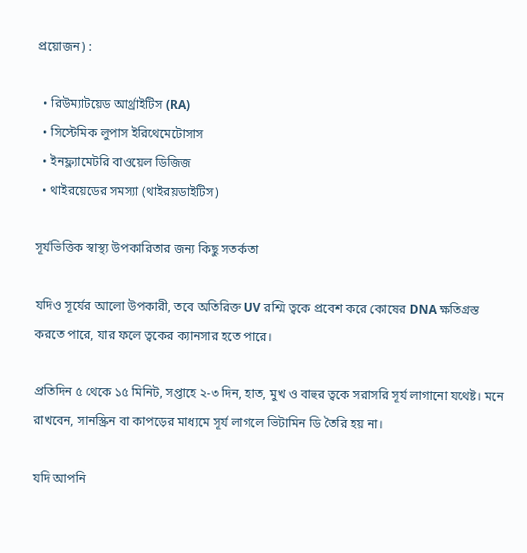প্রয়োজন) :

  • রিউম্যাটয়েড আর্থ্রাইটিস (RA)
  • সিস্টেমিক লুপাস ইরিথেমেটোসাস
  • ইনফ্ল্যামেটরি বাওয়েল ডিজিজ
  • থাইরয়েডের সমস্যা (থাইরয়ডাইটিস)

সূর্যভিত্তিক স্বাস্থ্য উপকারিতার জন্য কিছু সতর্কতা

যদিও সূর্যের আলো উপকারী, তবে অতিরিক্ত UV রশ্মি ত্বকে প্রবেশ করে কোষের DNA ক্ষতিগ্রস্ত করতে পারে, যার ফলে ত্বকের ক্যানসার হতে পারে।

প্রতিদিন ৫ থেকে ১৫ মিনিট, সপ্তাহে ২-৩ দিন, হাত, মুখ ও বাহুর ত্বকে সরাসরি সূর্য লাগানো যথেষ্ট। মনে রাখবেন, সানস্ক্রিন বা কাপড়ের মাধ্যমে সূর্য লাগলে ভিটামিন ডি তৈরি হয় না।

যদি আপনি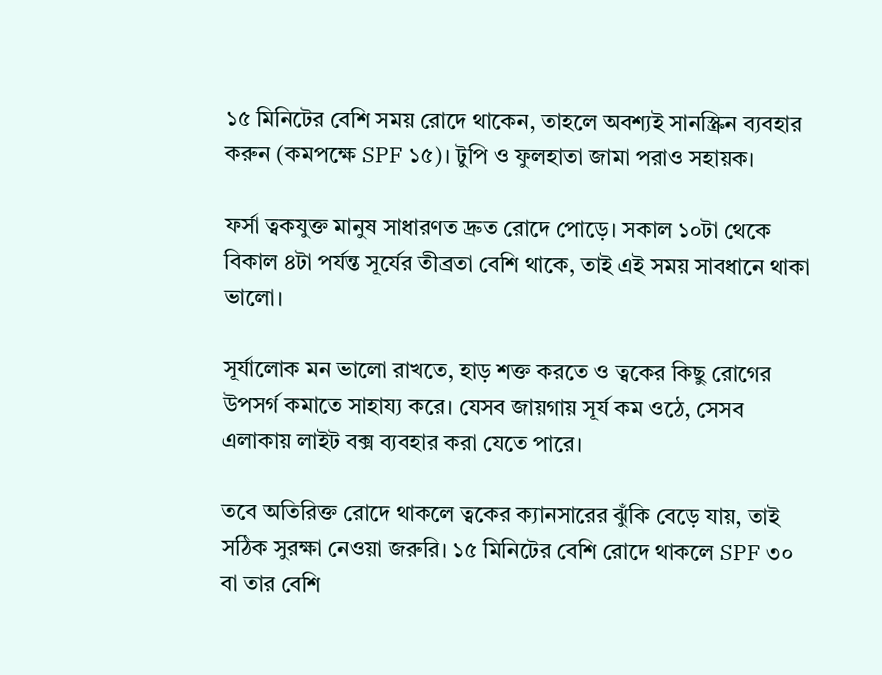১৫ মিনিটের বেশি সময় রোদে থাকেন, তাহলে অবশ্যই সানস্ক্রিন ব্যবহার করুন (কমপক্ষে SPF ১৫)। টুপি ও ফুলহাতা জামা পরাও সহায়ক।

ফর্সা ত্বকযুক্ত মানুষ সাধারণত দ্রুত রোদে পোড়ে। সকাল ১০টা থেকে বিকাল ৪টা পর্যন্ত সূর্যের তীব্রতা বেশি থাকে, তাই এই সময় সাবধানে থাকা ভালো।

সূর্যালোক মন ভালো রাখতে, হাড় শক্ত করতে ও ত্বকের কিছু রোগের উপসর্গ কমাতে সাহায্য করে। যেসব জায়গায় সূর্য কম ওঠে, সেসব এলাকায় লাইট বক্স ব্যবহার করা যেতে পারে।

তবে অতিরিক্ত রোদে থাকলে ত্বকের ক্যানসারের ঝুঁকি বেড়ে যায়, তাই সঠিক সুরক্ষা নেওয়া জরুরি। ১৫ মিনিটের বেশি রোদে থাকলে SPF ৩০ বা তার বেশি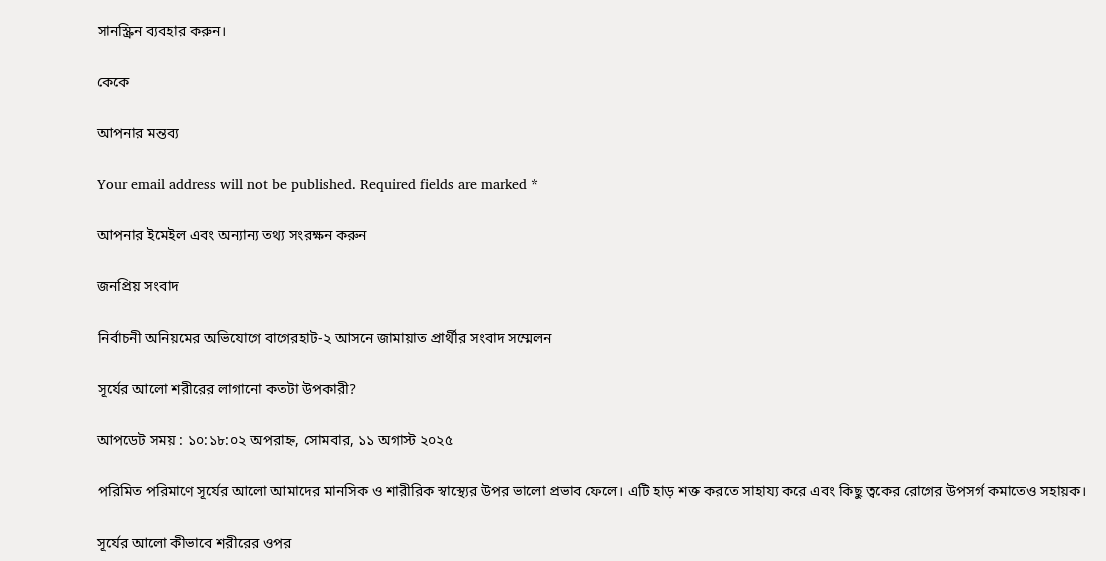সানস্ক্রিন ব্যবহার করুন।

কেকে

আপনার মন্তব্য

Your email address will not be published. Required fields are marked *

আপনার ইমেইল এবং অন্যান্য তথ্য সংরক্ষন করুন

জনপ্রিয় সংবাদ

নির্বাচনী অনিয়মের অভিযোগে বাগেরহাট-২ আসনে জামায়াত প্রার্থীর সংবাদ সম্মেলন

সূর্যের আলো শরীরের লাগানো কতটা উপকারী?

আপডেট সময় : ১০:১৮:০২ অপরাহ্ন, সোমবার, ১১ অগাস্ট ২০২৫

পরিমিত পরিমাণে সূর্যের আলো আমাদের মানসিক ও শারীরিক স্বাস্থ্যের উপর ভালো প্রভাব ফেলে। এটি হাড় শক্ত করতে সাহায্য করে এবং কিছু ত্বকের রোগের উপসর্গ কমাতেও সহায়ক।

সূর্যের আলো কীভাবে শরীরের ওপর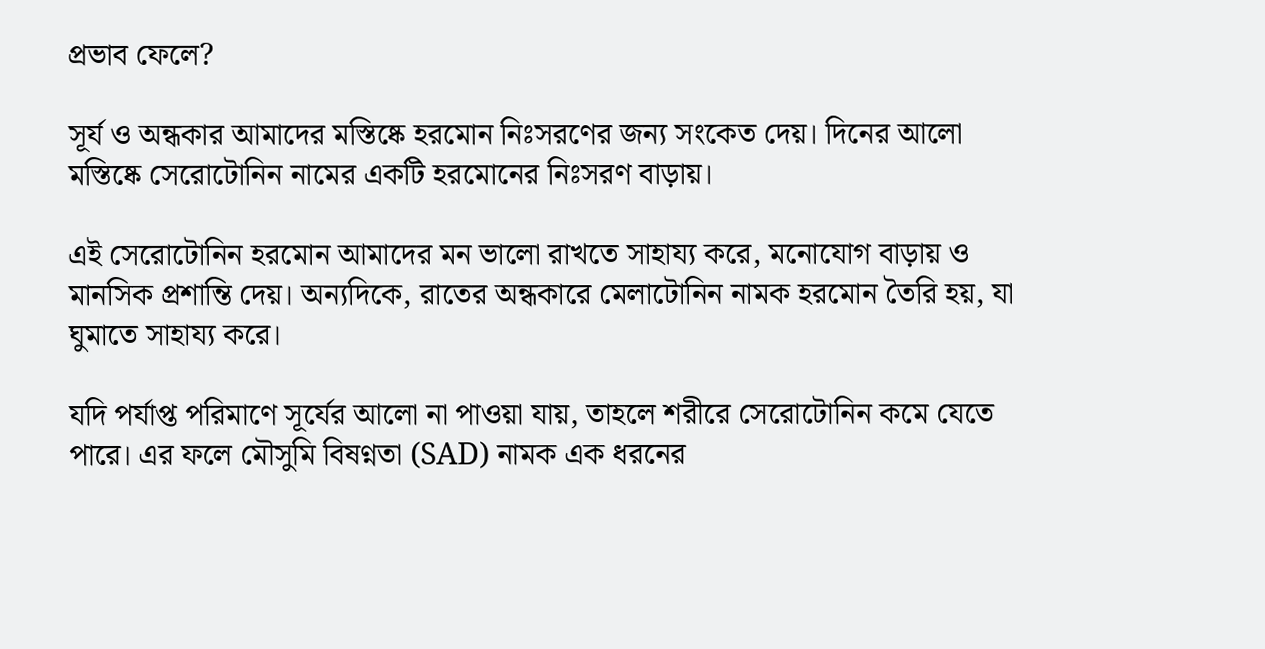প্রভাব ফেলে?

সূর্য ও অন্ধকার আমাদের মস্তিষ্কে হরমোন নিঃসরণের জন্য সংকেত দেয়। দিনের আলো মস্তিষ্কে সেরোটোনিন নামের একটি হরমোনের নিঃসরণ বাড়ায়।

এই সেরোটোনিন হরমোন আমাদের মন ভালো রাখতে সাহায্য করে, মনোযোগ বাড়ায় ও মানসিক প্রশান্তি দেয়। অন্যদিকে, রাতের অন্ধকারে মেলাটোনিন নামক হরমোন তৈরি হয়, যা ঘুমাতে সাহায্য করে।

যদি পর্যাপ্ত পরিমাণে সূর্যের আলো না পাওয়া যায়, তাহলে শরীরে সেরোটোনিন কমে যেতে পারে। এর ফলে মৌসুমি বিষণ্নতা (SAD) নামক এক ধরনের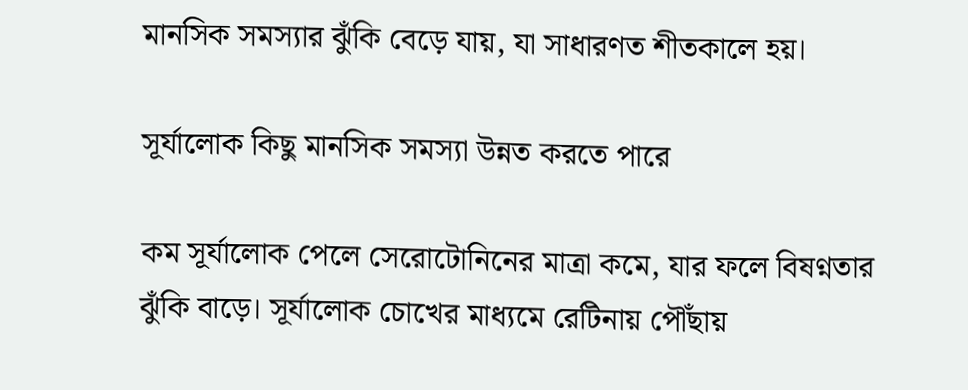মানসিক সমস্যার ঝুঁকি বেড়ে যায়, যা সাধারণত শীতকালে হয়।

সূর্যালোক কিছু মানসিক সমস্যা উন্নত করতে পারে

কম সূর্যালোক পেলে সেরোটোনিনের মাত্রা কমে, যার ফলে বিষণ্নতার ঝুঁকি বাড়ে। সূর্যালোক চোখের মাধ্যমে রেটিনায় পৌঁছায়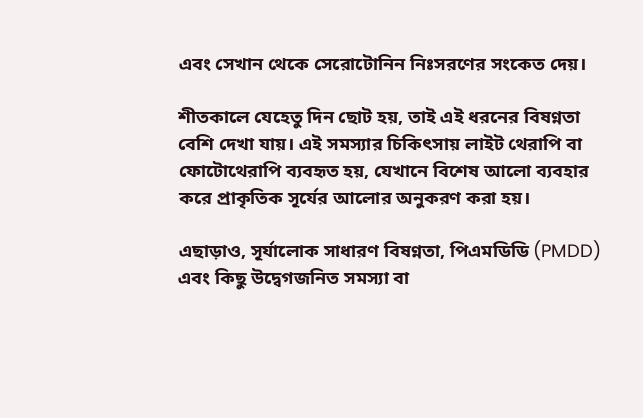এবং সেখান থেকে সেরোটোনিন নিঃসরণের সংকেত দেয়।

শীতকালে যেহেতু দিন ছোট হয়, তাই এই ধরনের বিষণ্নতা বেশি দেখা যায়। এই সমস্যার চিকিৎসায় লাইট থেরাপি বা ফোটোথেরাপি ব্যবহৃত হয়, যেখানে বিশেষ আলো ব্যবহার করে প্রাকৃতিক সূর্যের আলোর অনুকরণ করা হয়।

এছাড়াও, সূর্যালোক সাধারণ বিষণ্নতা, পিএমডিডি (PMDD) এবং কিছু উদ্বেগজনিত সমস্যা বা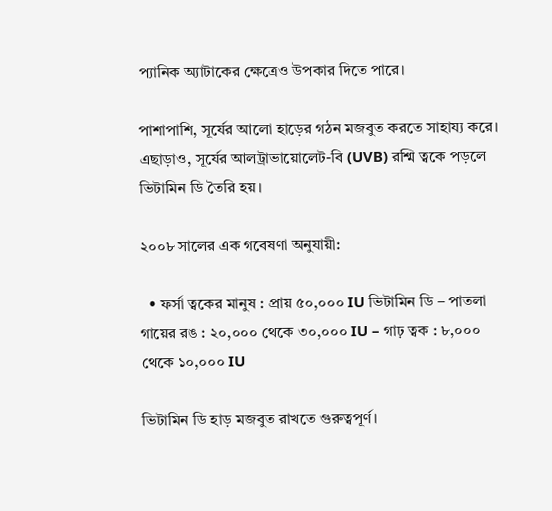প্যানিক অ্যাটাকের ক্ষেত্রেও উপকার দিতে পারে।

পাশাপাশি, সূর্যের আলো হাড়ের গঠন মজবুত করতে সাহায্য করে। এছাড়াও, সূর্যের আলট্রাভায়োলেট-বি (UVB) রশ্মি ত্বকে পড়লে ভিটামিন ডি তৈরি হয়।

২০০৮ সালের এক গবেষণা অনুযায়ী:

  • ফর্সা ত্বকের মানুষ : প্রায় ৫০,০০০ IU ভিটামিন ডি – পাতলা গায়ের রঙ : ২০,০০০ থেকে ৩০,০০০ IU – গাঢ় ত্বক : ৮,০০০ থেকে ১০,০০০ IU

ভিটামিন ডি হাড় মজবুত রাখতে গুরুত্বপূর্ণ।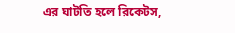এর ঘাটতি হলে রিকেটস,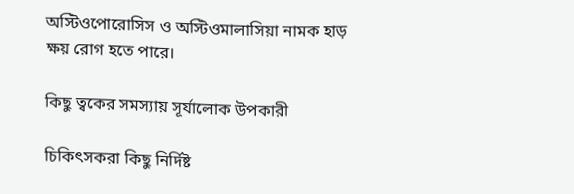অস্টিওপোরোসিস ও অস্টিওমালাসিয়া নামক হাড় ক্ষয় রোগ হতে পারে।

কিছু ত্বকের সমস্যায় সূর্যালোক উপকারী

চিকিৎসকরা কিছু নির্দিষ্ট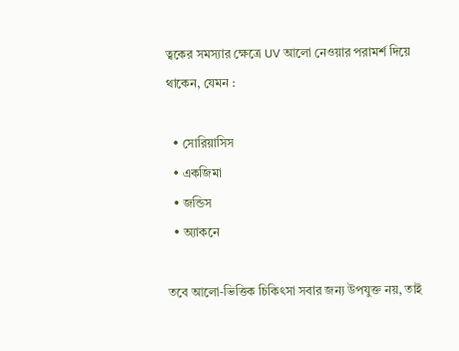ত্বকের সমস্যার ক্ষেত্রে UV আলো নেওয়ার পরামর্শ দিয়ে থাকেন, যেমন :

  • সোরিয়াসিস
  • একজিমা
  • জন্ডিস
  • অ্যাকনে

তবে আলো-ভিত্তিক চিকিৎসা সবার জন্য উপযুক্ত নয়, তাই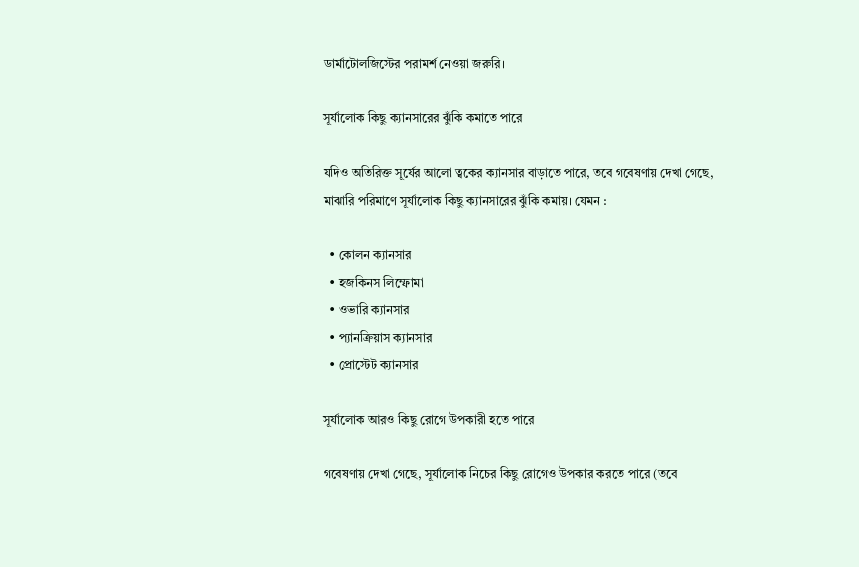ডার্মাটোলজিস্টের পরামর্শ নেওয়া জরুরি।

সূর্যালোক কিছু ক্যানসারের ঝুঁকি কমাতে পারে

যদিও অতিরিক্ত সূর্যের আলো ত্বকের ক্যানসার বাড়াতে পারে, তবে গবেষণায় দেখা গেছে, মাঝারি পরিমাণে সূর্যালোক কিছু ক্যানসারের ঝুঁকি কমায়। যেমন :

  • কোলন ক্যানসার
  • হজকিনস লিম্ফোমা
  • ওভারি ক্যানসার
  • প্যানক্রিয়াস ক্যানসার
  • প্রোস্টেট ক্যানসার

সূর্যালোক আরও কিছু রোগে উপকারী হতে পারে

গবেষণায় দেখা গেছে, সূর্যালোক নিচের কিছু রোগেও উপকার করতে পারে (তবে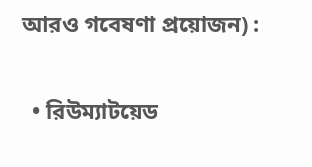আরও গবেষণা প্রয়োজন) :

  • রিউম্যাটয়েড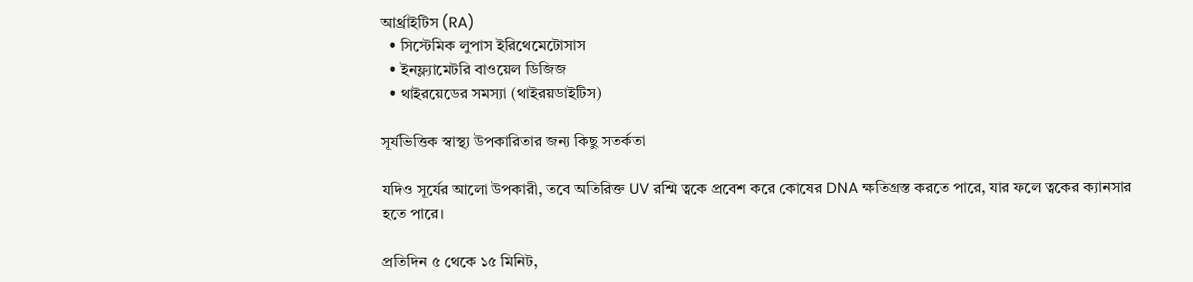আর্থ্রাইটিস (RA)
  • সিস্টেমিক লুপাস ইরিথেমেটোসাস
  • ইনফ্ল্যামেটরি বাওয়েল ডিজিজ
  • থাইরয়েডের সমস্যা (থাইরয়ডাইটিস)

সূর্যভিত্তিক স্বাস্থ্য উপকারিতার জন্য কিছু সতর্কতা

যদিও সূর্যের আলো উপকারী, তবে অতিরিক্ত UV রশ্মি ত্বকে প্রবেশ করে কোষের DNA ক্ষতিগ্রস্ত করতে পারে, যার ফলে ত্বকের ক্যানসার হতে পারে।

প্রতিদিন ৫ থেকে ১৫ মিনিট,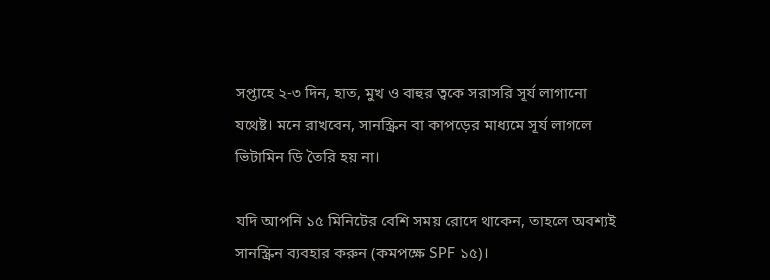সপ্তাহে ২-৩ দিন, হাত, মুখ ও বাহুর ত্বকে সরাসরি সূর্য লাগানো যথেষ্ট। মনে রাখবেন, সানস্ক্রিন বা কাপড়ের মাধ্যমে সূর্য লাগলে ভিটামিন ডি তৈরি হয় না।

যদি আপনি ১৫ মিনিটের বেশি সময় রোদে থাকেন, তাহলে অবশ্যই সানস্ক্রিন ব্যবহার করুন (কমপক্ষে SPF ১৫)।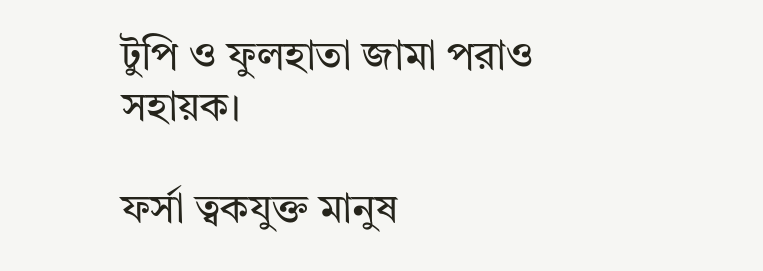টুপি ও ফুলহাতা জামা পরাও সহায়ক।

ফর্সা ত্বকযুক্ত মানুষ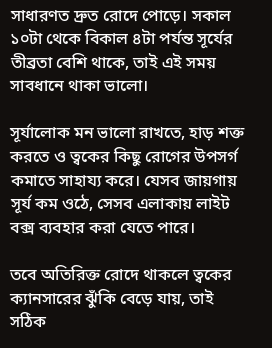সাধারণত দ্রুত রোদে পোড়ে। সকাল ১০টা থেকে বিকাল ৪টা পর্যন্ত সূর্যের তীব্রতা বেশি থাকে, তাই এই সময় সাবধানে থাকা ভালো।

সূর্যালোক মন ভালো রাখতে, হাড় শক্ত করতে ও ত্বকের কিছু রোগের উপসর্গ কমাতে সাহায্য করে। যেসব জায়গায় সূর্য কম ওঠে, সেসব এলাকায় লাইট বক্স ব্যবহার করা যেতে পারে।

তবে অতিরিক্ত রোদে থাকলে ত্বকের ক্যানসারের ঝুঁকি বেড়ে যায়, তাই সঠিক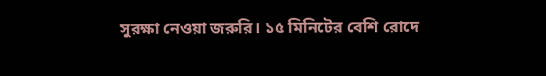সুরক্ষা নেওয়া জরুরি। ১৫ মিনিটের বেশি রোদে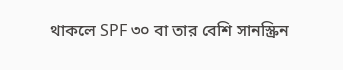থাকলে SPF ৩০ বা তার বেশি সানস্ক্রিন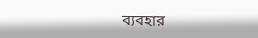ব্যবহার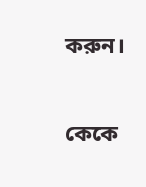করুন।

কেকে